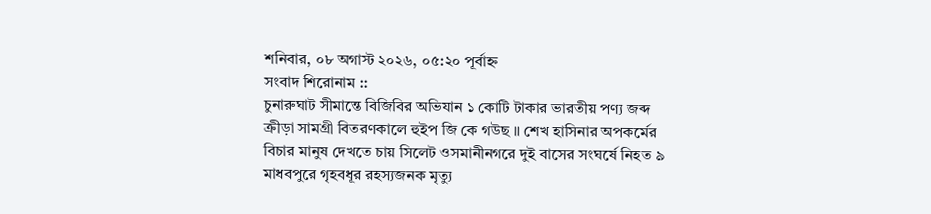শনিবার, ০৮ অগাস্ট ২০২৬, ০৫:২০ পূর্বাহ্ন
সংবাদ শিরোনাম ::
চুনারুঘাট সীমান্তে বিজিবির অভিযান ১ কোটি টাকার ভারতীয় পণ্য জব্দ ক্রীড়া সামগ্রী বিতরণকালে হুইপ জি কে গউছ ॥ শেখ হাসিনার অপকর্মের বিচার মানুষ দেখতে চায় সিলেট ওসমানীনগরে দুই বাসের সংঘর্ষে নিহত ৯ মাধবপুরে গৃহবধূর রহস্যজনক মৃত্যু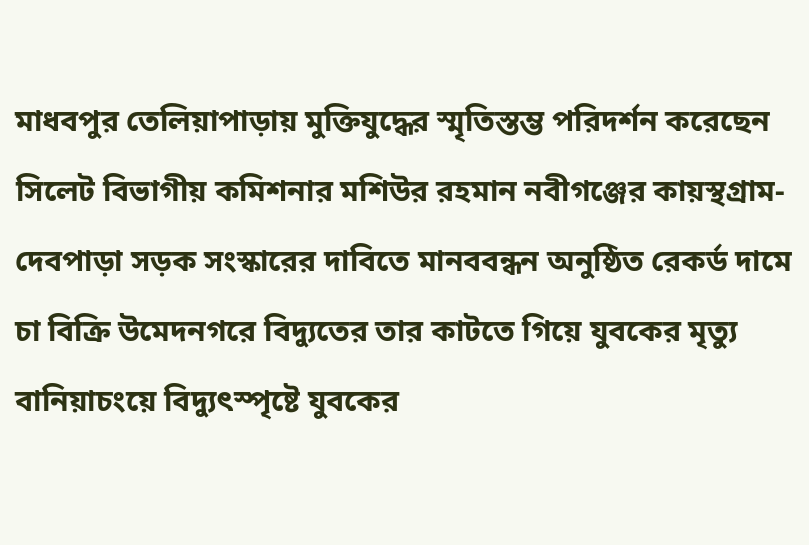মাধবপুর তেলিয়াপাড়ায় মুক্তিযুদ্ধের স্মৃতিস্তম্ভ পরিদর্শন করেছেন সিলেট বিভাগীয় কমিশনার মশিউর রহমান নবীগঞ্জের কায়স্থগ্রাম-দেবপাড়া সড়ক সংস্কারের দাবিতে মানববন্ধন অনুষ্ঠিত রেকর্ড দামে চা বিক্রি উমেদনগরে বিদ্যুতের তার কাটতে গিয়ে যুবকের মৃত্যু বানিয়াচংয়ে বিদ্যুৎস্পৃষ্টে যুবকের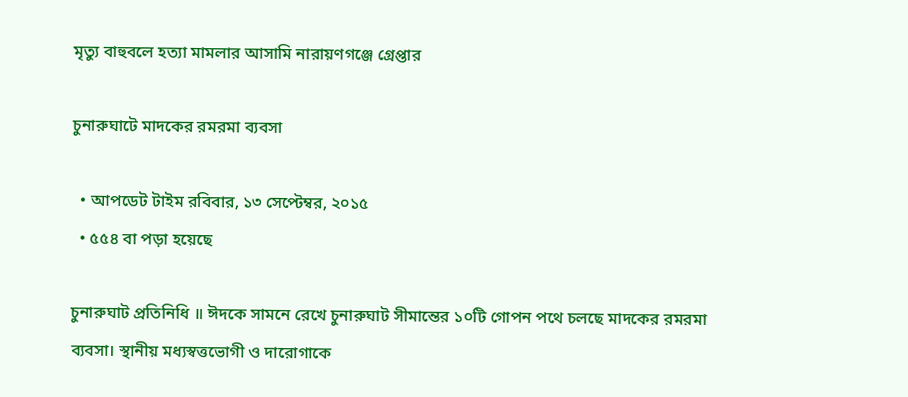মৃত্যু বাহুবলে হত্যা মামলার আসামি নারায়ণগঞ্জে গ্রেপ্তার

চুনারুঘাটে মাদকের রমরমা ব্যবসা

  • আপডেট টাইম রবিবার, ১৩ সেপ্টেম্বর, ২০১৫
  • ৫৫৪ বা পড়া হয়েছে

চুনারুঘাট প্রতিনিধি ॥ ঈদকে সামনে রেখে চুনারুঘাট সীমান্তের ১০টি গোপন পথে চলছে মাদকের রমরমা ব্যবসা। স্থানীয় মধ্যস্বত্তভোগী ও দারোগাকে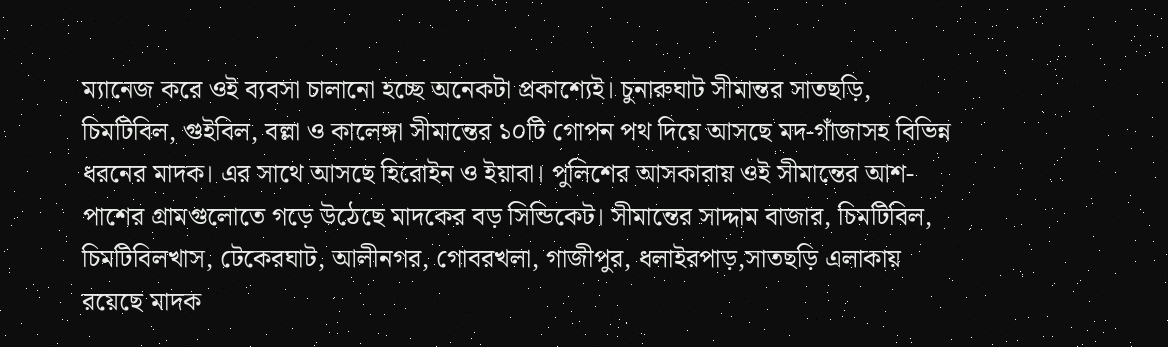ম্যানেজ করে ওই ব্যবসা চালানো হচ্ছে অনেকটা প্রকাশ্যেই। চুনারুঘাট সীমান্তর সাতছড়ি, চিমটিবিল, গুইবিল, বল্লা ও কালেঙ্গা সীমান্তের ১০টি গোপন পথ দিয়ে আসছে মদ-গাঁজাসহ বিভিন্ন ধরনের মাদক। এর সাথে আসছে হিরোইন ও ইয়াবা। পুলিশের আসকারায় ওই সীমান্তের আশ-পাশের গ্রামগুলোতে গড়ে উঠেছে মাদকের বড় সিন্ডিকেট। সীমান্তের সাদ্দাম বাজার, চিমটিবিল, চিমটিবিলখাস, টেকেরঘাট, আলীনগর, গোবরখলা, গাজীপুর, ধলাইরপাড়,সাতছড়ি এলাকায় রয়েছে মাদক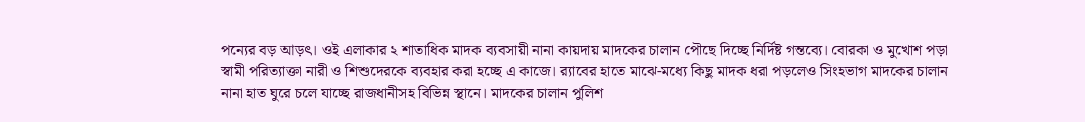পন্যের বড় আড়ৎ। ওই এলাকার ২ শাতাধিক মাদক ব্যবসায়ী নানা কায়দায় মাদকের চালান পৌছে দিচ্ছে নির্দিষ্ট গন্তব্যে। বোরকা ও মুখোশ পড়া স্বামী পরিত্যাক্তা নারী ও শিশুদেরকে ব্যবহার করা হচ্ছে এ কাজে। র‌্যাবের হাতে মাঝে-মধ্যে কিছু মাদক ধরা পড়লেও সিংহভাগ মাদকের চালান নানা হাত ঘুরে চলে যাচ্ছে রাজধানীসহ বিভিন্ন স্থানে। মাদকের চালান পুলিশ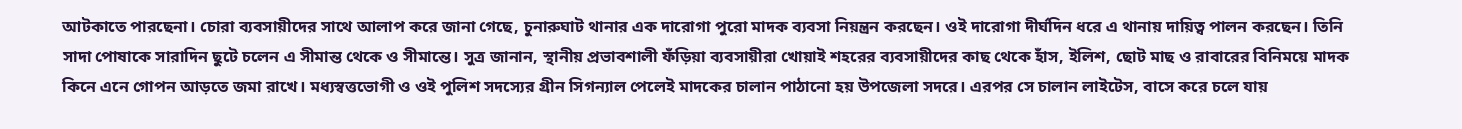আটকাতে পারছেনা। চোরা ব্যবসায়ীদের সাথে আলাপ করে জানা গেছে, চুনারুঘাট থানার এক দারোগা পুরো মাদক ব্যবসা নিয়ন্ত্রন করছেন। ওই দারোগা দীর্ঘদিন ধরে এ থানায় দায়িত্ব পালন করছেন। তিনি সাদা পোষাকে সারাদিন ছুটে চলেন এ সীমান্ত থেকে ও সীমান্তে। সুত্র জানান, স্থানীয় প্রভাবশালী ফঁড়িয়া ব্যবসায়ীরা খোয়াই শহরের ব্যবসায়ীদের কাছ থেকে হাঁস, ইলিশ, ছোট মাছ ও রাবারের বিনিময়ে মাদক কিনে এনে গোপন আড়তে জমা রাখে। মধ্যস্বত্তভোগী ও ওই পুলিশ সদস্যের গ্রীন সিগন্যাল পেলেই মাদকের চালান পাঠানো হয় উপজেলা সদরে। এরপর সে চালান লাইটেস, বাসে করে চলে যায়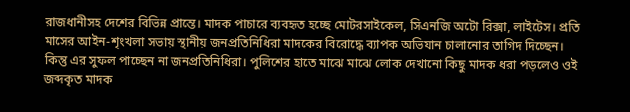রাজধানীসহ দেশের বিভিন্ন প্রান্তে। মাদক পাচারে ব্যবহৃত হচ্ছে মোটরসাইকেল, সিএনজি অটো রিক্সা, লাইটেস। প্রতি মাসের আইন-শৃংখলা সভায় স্থানীয় জনপ্রতিনিধিরা মাদকের বিরোদ্ধে ব্যাপক অভিযান চালানোর তাগিদ দিচ্ছেন। কিন্তু এর সুফল পাচ্ছেন না জনপ্রতিনিধিরা। পুলিশের হাতে মাঝে মাঝে লোক দেখানো কিছু মাদক ধরা পড়লেও ওই জব্দকৃত মাদক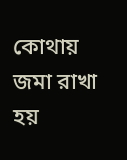কোথায় জমা রাখা হয়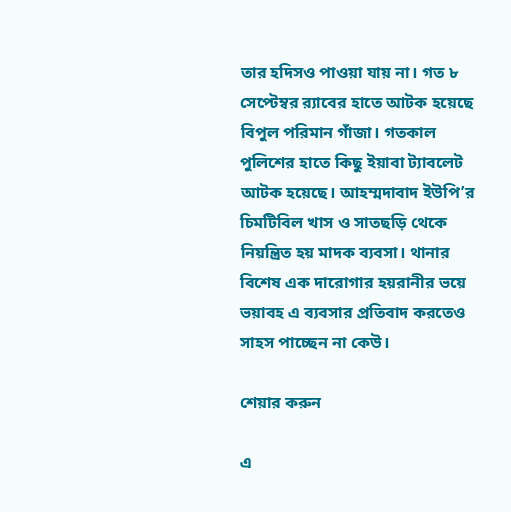তার হদিসও পাওয়া যায় না। গত ৮ সেপ্টেম্বর র‌্যাবের হাতে আটক হয়েছে বিপুল পরিমান গাঁজা। গতকাল পুলিশের হাতে কিছু ইয়াবা ট্যাবলেট আটক হয়েছে। আহম্মদাবাদ ইউপি’র চিমটিবিল খাস ও সাতছড়ি থেকে নিয়ন্ত্রিত হয় মাদক ব্যবসা। থানার বিশেষ এক দারোগার হয়রানীর ভয়ে ভয়াবহ এ ব্যবসার প্রতিবাদ করতেও সাহস পাচ্ছেন না কেউ।

শেয়ার করুন

এ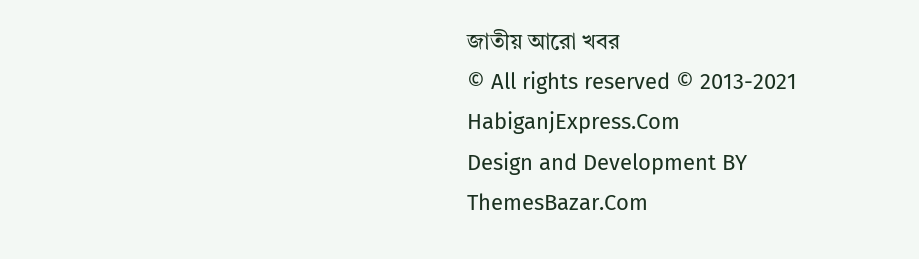জাতীয় আরো খবর
© All rights reserved © 2013-2021 HabiganjExpress.Com
Design and Development BY ThemesBazar.Com